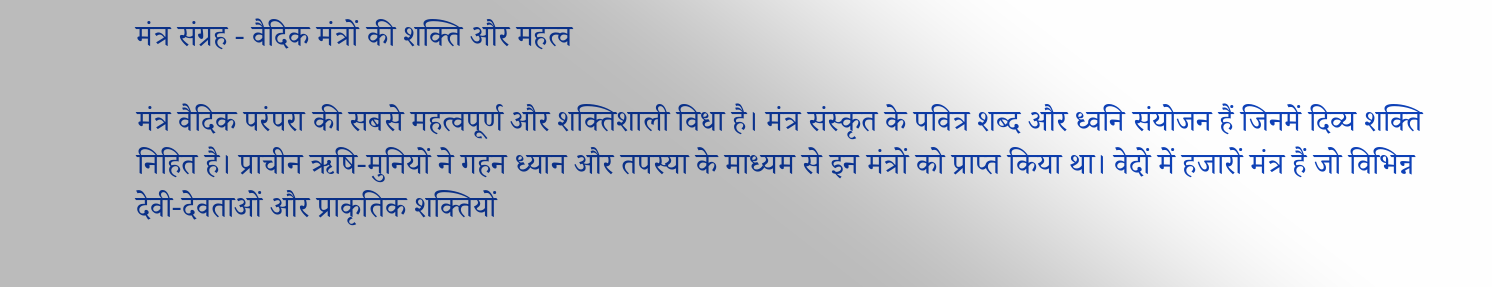मंत्र संग्रह - वैदिक मंत्रों की शक्ति और महत्व

मंत्र वैदिक परंपरा की सबसे महत्वपूर्ण और शक्तिशाली विधा है। मंत्र संस्कृत के पवित्र शब्द और ध्वनि संयोजन हैं जिनमें दिव्य शक्ति निहित है। प्राचीन ऋषि-मुनियों ने गहन ध्यान और तपस्या के माध्यम से इन मंत्रों को प्राप्त किया था। वेदों में हजारों मंत्र हैं जो विभिन्न देवी-देवताओं और प्राकृतिक शक्तियों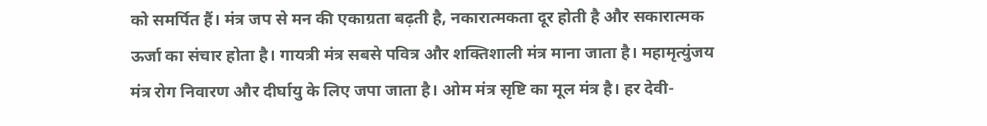को समर्पित हैं। मंत्र जप से मन की एकाग्रता बढ़ती है, नकारात्मकता दूर होती है और सकारात्मक ऊर्जा का संचार होता है। गायत्री मंत्र सबसे पवित्र और शक्तिशाली मंत्र माना जाता है। महामृत्युंजय मंत्र रोग निवारण और दीर्घायु के लिए जपा जाता है। ओम मंत्र सृष्टि का मूल मंत्र है। हर देवी-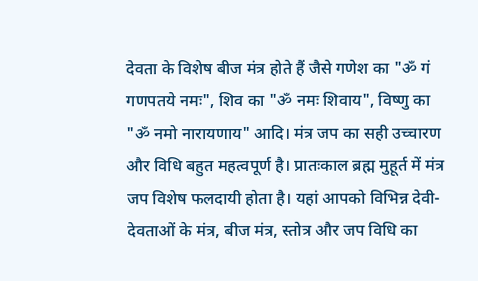देवता के विशेष बीज मंत्र होते हैं जैसे गणेश का "ॐ गं गणपतये नमः", शिव का "ॐ नमः शिवाय", विष्णु का "ॐ नमो नारायणाय" आदि। मंत्र जप का सही उच्चारण और विधि बहुत महत्वपूर्ण है। प्रातःकाल ब्रह्म मुहूर्त में मंत्र जप विशेष फलदायी होता है। यहां आपको विभिन्न देवी-देवताओं के मंत्र, बीज मंत्र, स्तोत्र और जप विधि का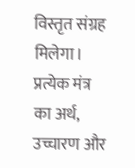विस्तृत संग्रह मिलेगा। प्रत्येक मंत्र का अर्थ, उच्चारण और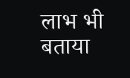लाभ भी बताया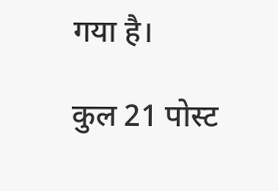गया है।

कुल 21 पोस्ट